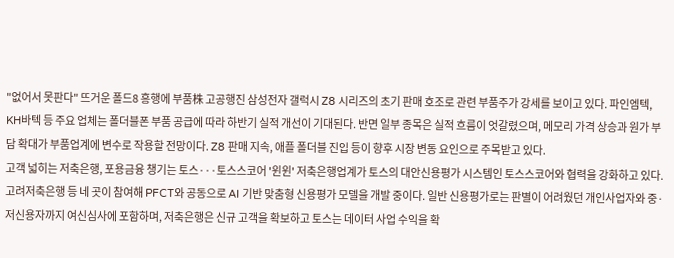"없어서 못판다" 뜨거운 폴드8 흥행에 부품株 고공행진 삼성전자 갤럭시 Z8 시리즈의 초기 판매 호조로 관련 부품주가 강세를 보이고 있다. 파인엠텍, KH바텍 등 주요 업체는 폴더블폰 부품 공급에 따라 하반기 실적 개선이 기대된다. 반면 일부 종목은 실적 흐름이 엇갈렸으며, 메모리 가격 상승과 원가 부담 확대가 부품업계에 변수로 작용할 전망이다. Z8 판매 지속, 애플 폴더블 진입 등이 향후 시장 변동 요인으로 주목받고 있다.
고객 넓히는 저축은행, 포용금융 챙기는 토스···토스스코어 '윈윈' 저축은행업계가 토스의 대안신용평가 시스템인 토스스코어와 협력을 강화하고 있다. 고려저축은행 등 네 곳이 참여해 PFCT와 공동으로 AI 기반 맞춤형 신용평가 모델을 개발 중이다. 일반 신용평가로는 판별이 어려웠던 개인사업자와 중·저신용자까지 여신심사에 포함하며, 저축은행은 신규 고객을 확보하고 토스는 데이터 사업 수익을 확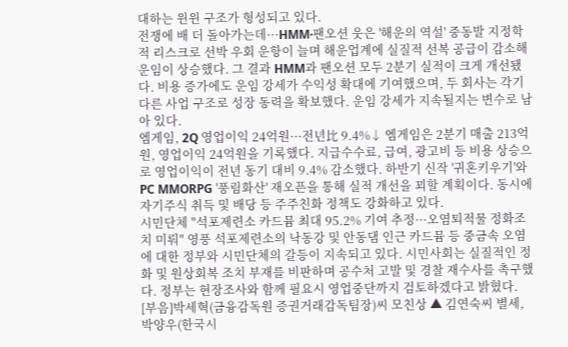대하는 윈윈 구조가 형성되고 있다.
전쟁에 배 더 돌아가는데···HMM·팬오션 웃은 '해운의 역설' 중동발 지정학적 리스크로 선박 우회 운항이 늘며 해운업계에 실질적 선복 공급이 감소해 운임이 상승했다. 그 결과 HMM과 팬오션 모두 2분기 실적이 크게 개선됐다. 비용 증가에도 운임 강세가 수익성 확대에 기여했으며, 두 회사는 각기 다른 사업 구조로 성장 동력을 확보했다. 운임 강세가 지속될지는 변수로 남아 있다.
엠게임, 2Q 영업이익 24억원···전년比 9.4%↓ 엠게임은 2분기 매출 213억원, 영업이익 24억원을 기록했다. 지급수수료, 급여, 광고비 등 비용 상승으로 영업이익이 전년 동기 대비 9.4% 감소했다. 하반기 신작 '귀혼키우기'와 PC MMORPG '풍림화산' 재오픈을 통해 실적 개선을 꾀할 계획이다. 동시에 자기주식 취득 및 배당 등 주주친화 정책도 강화하고 있다.
시민단체 "석포제련소 카드뮴 최대 95.2% 기여 추정···오염퇴적물 정화조치 미뤄" 영풍 석포제련소의 낙동강 및 안동댐 인근 카드뮴 등 중금속 오염에 대한 정부와 시민단체의 갈등이 지속되고 있다. 시민사회는 실질적인 정화 및 원상회복 조치 부재를 비판하며 공수처 고발 및 경찰 재수사를 촉구했다. 정부는 현장조사와 함께 필요시 영업중단까지 검토하겠다고 밝혔다.
[부음]박세혁(금융감독원 증권거래감독팀장)씨 모친상 ▲ 김연숙씨 별세, 박양우(한국시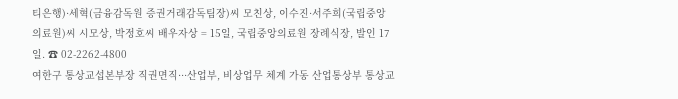티은행)·세혁(금융감독원 증권거래감독팀장)씨 모친상, 이수진·서주희(국립중앙의료원)씨 시모상, 박정호씨 배우자상 = 15일, 국립중앙의료원 장례식장, 발인 17일. ☎ 02-2262-4800
여한구 통상교섭본부장 직권면직···산업부, 비상업무 체계 가동 산업통상부 통상교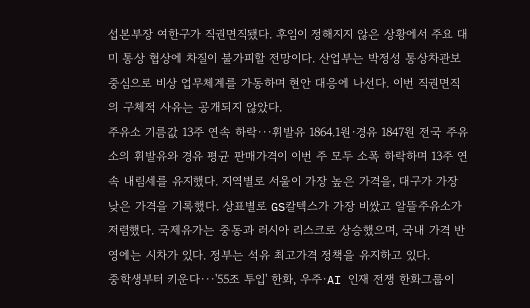섭본부장 여한구가 직권면직됐다. 후임이 정해지지 않은 상황에서 주요 대미 통상 협상에 차질이 불가피할 전망이다. 산업부는 박정성 통상차관보 중심으로 비상 업무체계를 가동하며 현안 대응에 나선다. 이번 직권면직의 구체적 사유는 공개되지 않았다.
주유소 기름값 13주 연속 하락···휘발유 1864.1원·경유 1847원 전국 주유소의 휘발유와 경유 평균 판매가격이 이번 주 모두 소폭 하락하며 13주 연속 내림세를 유지했다. 지역별로 서울이 가장 높은 가격을, 대구가 가장 낮은 가격을 기록했다. 상표별로 GS칼텍스가 가장 비쌌고 알뜰주유소가 저렴했다. 국제유가는 중동과 러시아 리스크로 상승했으며, 국내 가격 반영에는 시차가 있다. 정부는 석유 최고가격 정책을 유지하고 있다.
중학생부터 키운다···'55조 투입' 한화, 우주·AI 인재 전쟁 한화그룹이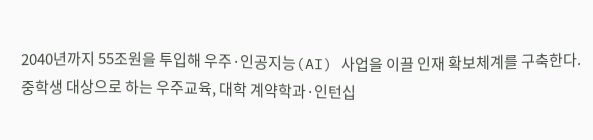2040년까지 55조원을 투입해 우주·인공지능(AI) 사업을 이끌 인재 확보체계를 구축한다. 중학생 대상으로 하는 우주교육, 대학 계약학과·인턴십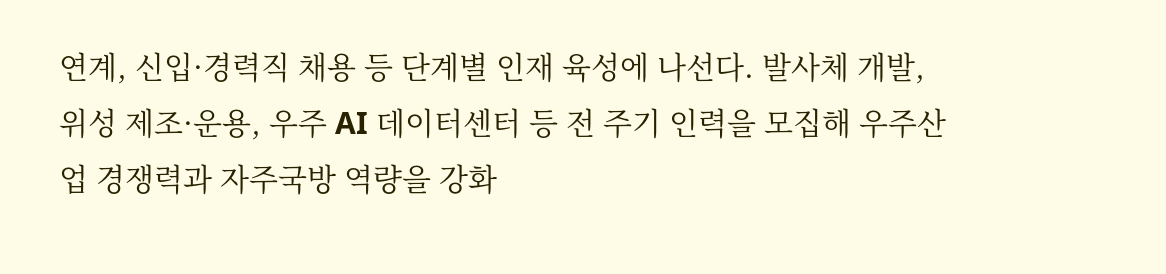연계, 신입·경력직 채용 등 단계별 인재 육성에 나선다. 발사체 개발, 위성 제조·운용, 우주 AI 데이터센터 등 전 주기 인력을 모집해 우주산업 경쟁력과 자주국방 역량을 강화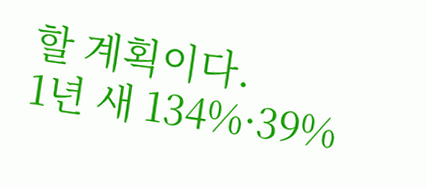할 계획이다.
1년 새 134%·39%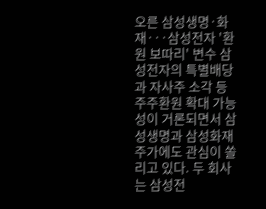오른 삼성생명·화재···삼성전자 '환원 보따리' 변수 삼성전자의 특별배당과 자사주 소각 등 주주환원 확대 가능성이 거론되면서 삼성생명과 삼성화재 주가에도 관심이 쏠리고 있다. 두 회사는 삼성전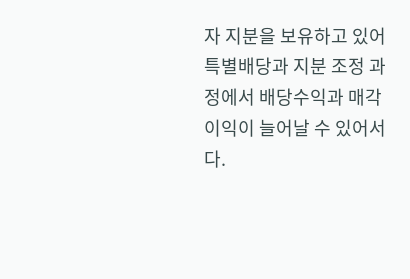자 지분을 보유하고 있어 특별배당과 지분 조정 과정에서 배당수익과 매각이익이 늘어날 수 있어서다.